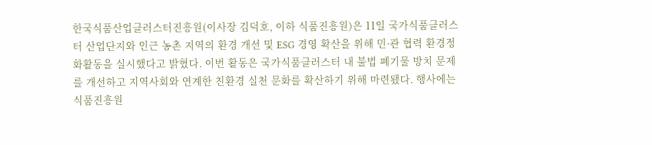한국식품산업클러스터진흥원(이사장 김덕호, 이하 식품진흥원)은 11일 국가식품클러스터 산업단지와 인근 농촌 지역의 환경 개선 및 ESG 경영 확산을 위해 민·관 협력 환경정화활동을 실시했다고 밝혔다. 이번 활동은 국가식품클러스터 내 불법 폐기물 방치 문제를 개선하고 지역사회와 연계한 친환경 실천 문화를 확산하기 위해 마련됐다. 행사에는 식품진흥원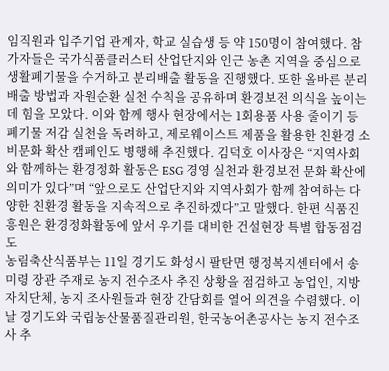임직원과 입주기업 관계자, 학교 실습생 등 약 150명이 참여했다. 참가자들은 국가식품클러스터 산업단지와 인근 농촌 지역을 중심으로 생활폐기물을 수거하고 분리배출 활동을 진행했다. 또한 올바른 분리배출 방법과 자원순환 실천 수칙을 공유하며 환경보전 의식을 높이는 데 힘을 모았다. 이와 함께 행사 현장에서는 1회용품 사용 줄이기 등 폐기물 저감 실천을 독려하고, 제로웨이스트 제품을 활용한 친환경 소비문화 확산 캠페인도 병행해 추진했다. 김덕호 이사장은 “지역사회와 함께하는 환경정화 활동은 ESG 경영 실천과 환경보전 문화 확산에 의미가 있다”며 “앞으로도 산업단지와 지역사회가 함께 참여하는 다양한 친환경 활동을 지속적으로 추진하겠다”고 말했다. 한편 식품진흥원은 환경정화활동에 앞서 우기를 대비한 건설현장 특별 합동점검도
농림축산식품부는 11일 경기도 화성시 팔탄면 행정복지센터에서 송미령 장관 주재로 농지 전수조사 추진 상황을 점검하고 농업인, 지방자치단체, 농지 조사원들과 현장 간담회를 열어 의견을 수렴했다. 이날 경기도와 국립농산물품질관리원, 한국농어촌공사는 농지 전수조사 추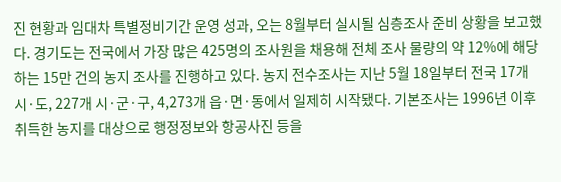진 현황과 임대차 특별정비기간 운영 성과, 오는 8월부터 실시될 심층조사 준비 상황을 보고했다. 경기도는 전국에서 가장 많은 425명의 조사원을 채용해 전체 조사 물량의 약 12%에 해당하는 15만 건의 농지 조사를 진행하고 있다. 농지 전수조사는 지난 5월 18일부터 전국 17개 시·도, 227개 시·군·구, 4,273개 읍·면·동에서 일제히 시작됐다. 기본조사는 1996년 이후 취득한 농지를 대상으로 행정정보와 항공사진 등을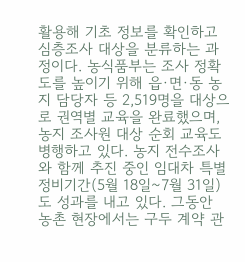활용해 기초 정보를 확인하고 심층조사 대상을 분류하는 과정이다. 농식품부는 조사 정확도를 높이기 위해 읍·면·동 농지 담당자 등 2,519명을 대상으로 권역별 교육을 완료했으며, 농지 조사원 대상 순회 교육도 병행하고 있다. 농지 전수조사와 함께 추진 중인 임대차 특별정비기간(5월 18일~7월 31일)도 성과를 내고 있다. 그동안 농촌 현장에서는 구두 계약 관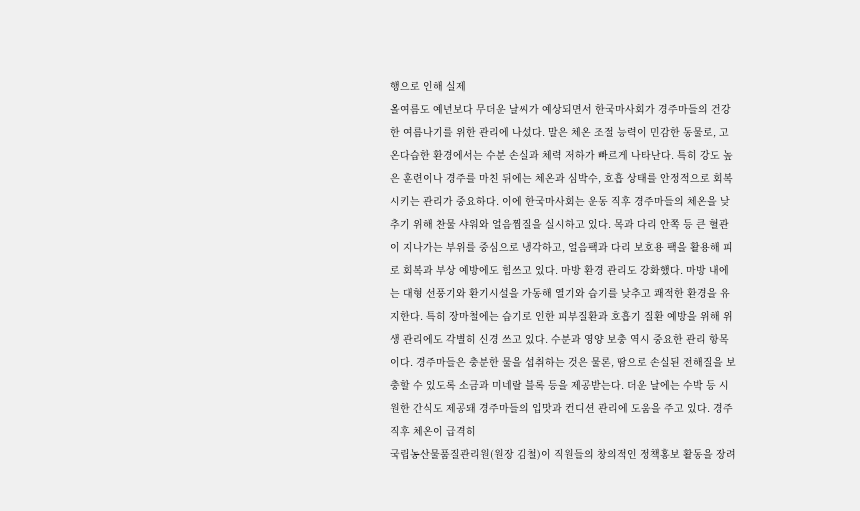행으로 인해 실제
올여름도 예년보다 무더운 날씨가 예상되면서 한국마사회가 경주마들의 건강한 여름나기를 위한 관리에 나섰다. 말은 체온 조절 능력이 민감한 동물로, 고온다습한 환경에서는 수분 손실과 체력 저하가 빠르게 나타난다. 특히 강도 높은 훈련이나 경주를 마친 뒤에는 체온과 심박수, 호흡 상태를 안정적으로 회복시키는 관리가 중요하다. 이에 한국마사회는 운동 직후 경주마들의 체온을 낮추기 위해 찬물 샤워와 얼음찜질을 실시하고 있다. 목과 다리 안쪽 등 큰 혈관이 지나가는 부위를 중심으로 냉각하고, 얼음팩과 다리 보호용 팩을 활용해 피로 회복과 부상 예방에도 힘쓰고 있다. 마방 환경 관리도 강화했다. 마방 내에는 대형 선풍기와 환기시설을 가동해 열기와 습기를 낮추고 쾌적한 환경을 유지한다. 특히 장마철에는 습기로 인한 피부질환과 호흡기 질환 예방을 위해 위생 관리에도 각별히 신경 쓰고 있다. 수분과 영양 보충 역시 중요한 관리 항목이다. 경주마들은 충분한 물을 섭취하는 것은 물론, 땀으로 손실된 전해질을 보충할 수 있도록 소금과 미네랄 블록 등을 제공받는다. 더운 날에는 수박 등 시원한 간식도 제공돼 경주마들의 입맛과 컨디션 관리에 도움을 주고 있다. 경주 직후 체온이 급격히
국립농산물품질관리원(원장 김철)이 직원들의 창의적인 정책홍보 활동을 장려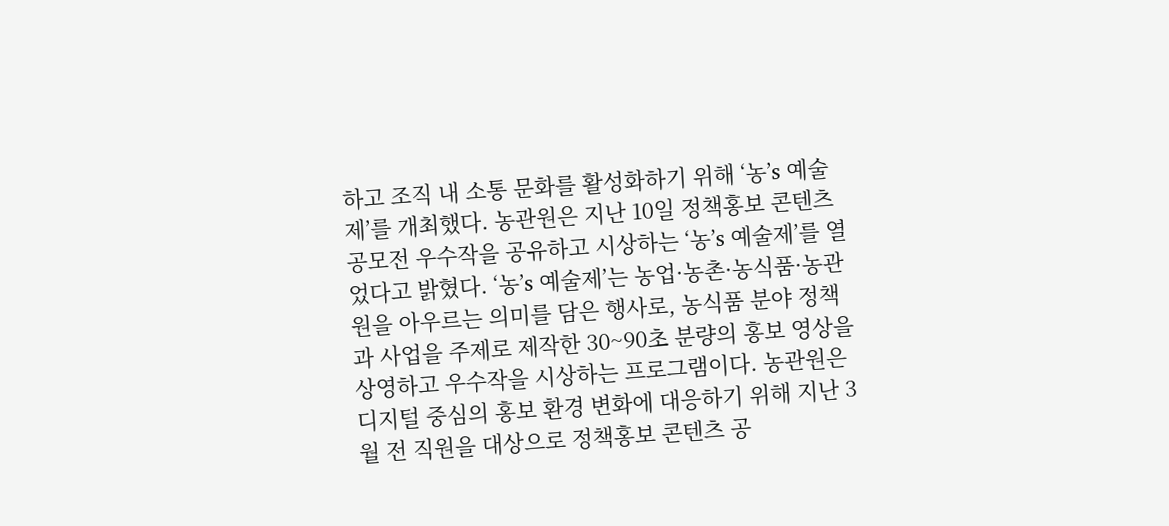하고 조직 내 소통 문화를 활성화하기 위해 ‘농’s 예술제’를 개최했다. 농관원은 지난 10일 정책홍보 콘텐츠 공모전 우수작을 공유하고 시상하는 ‘농’s 예술제’를 열었다고 밝혔다. ‘농’s 예술제’는 농업·농촌·농식품·농관원을 아우르는 의미를 담은 행사로, 농식품 분야 정책과 사업을 주제로 제작한 30~90초 분량의 홍보 영상을 상영하고 우수작을 시상하는 프로그램이다. 농관원은 디지털 중심의 홍보 환경 변화에 대응하기 위해 지난 3월 전 직원을 대상으로 정책홍보 콘텐츠 공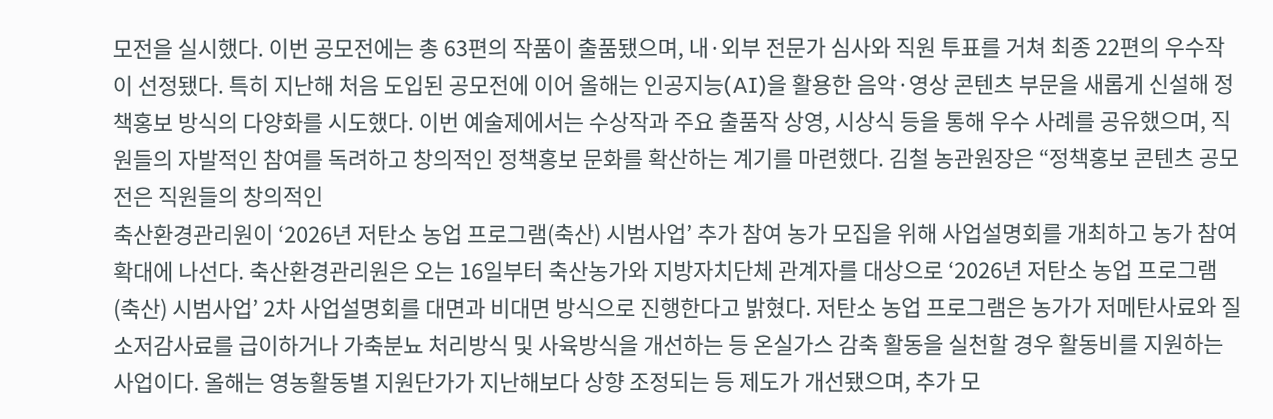모전을 실시했다. 이번 공모전에는 총 63편의 작품이 출품됐으며, 내·외부 전문가 심사와 직원 투표를 거쳐 최종 22편의 우수작이 선정됐다. 특히 지난해 처음 도입된 공모전에 이어 올해는 인공지능(AI)을 활용한 음악·영상 콘텐츠 부문을 새롭게 신설해 정책홍보 방식의 다양화를 시도했다. 이번 예술제에서는 수상작과 주요 출품작 상영, 시상식 등을 통해 우수 사례를 공유했으며, 직원들의 자발적인 참여를 독려하고 창의적인 정책홍보 문화를 확산하는 계기를 마련했다. 김철 농관원장은 “정책홍보 콘텐츠 공모전은 직원들의 창의적인
축산환경관리원이 ‘2026년 저탄소 농업 프로그램(축산) 시범사업’ 추가 참여 농가 모집을 위해 사업설명회를 개최하고 농가 참여 확대에 나선다. 축산환경관리원은 오는 16일부터 축산농가와 지방자치단체 관계자를 대상으로 ‘2026년 저탄소 농업 프로그램(축산) 시범사업’ 2차 사업설명회를 대면과 비대면 방식으로 진행한다고 밝혔다. 저탄소 농업 프로그램은 농가가 저메탄사료와 질소저감사료를 급이하거나 가축분뇨 처리방식 및 사육방식을 개선하는 등 온실가스 감축 활동을 실천할 경우 활동비를 지원하는 사업이다. 올해는 영농활동별 지원단가가 지난해보다 상향 조정되는 등 제도가 개선됐으며, 추가 모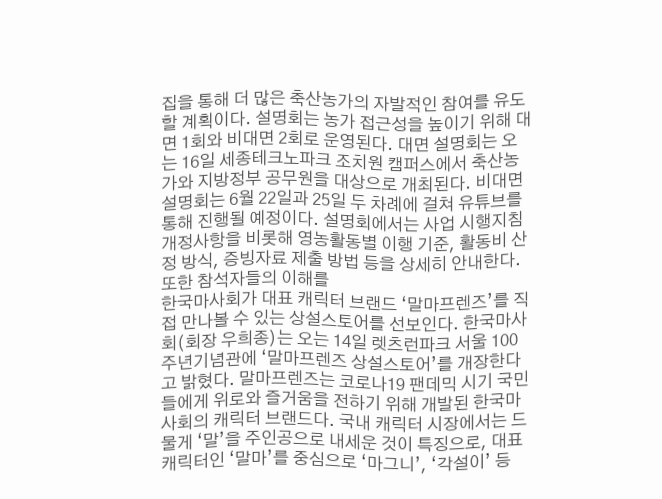집을 통해 더 많은 축산농가의 자발적인 참여를 유도할 계획이다. 설명회는 농가 접근성을 높이기 위해 대면 1회와 비대면 2회로 운영된다. 대면 설명회는 오는 16일 세종테크노파크 조치원 캠퍼스에서 축산농가와 지방정부 공무원을 대상으로 개최된다. 비대면 설명회는 6월 22일과 25일 두 차례에 걸쳐 유튜브를 통해 진행될 예정이다. 설명회에서는 사업 시행지침 개정사항을 비롯해 영농활동별 이행 기준, 활동비 산정 방식, 증빙자료 제출 방법 등을 상세히 안내한다. 또한 참석자들의 이해를
한국마사회가 대표 캐릭터 브랜드 ‘말마프렌즈’를 직접 만나볼 수 있는 상설스토어를 선보인다. 한국마사회(회장 우희종)는 오는 14일 렛츠런파크 서울 100주년기념관에 ‘말마프렌즈 상설스토어’를 개장한다고 밝혔다. 말마프렌즈는 코로나19 팬데믹 시기 국민들에게 위로와 즐거움을 전하기 위해 개발된 한국마사회의 캐릭터 브랜드다. 국내 캐릭터 시장에서는 드물게 ‘말’을 주인공으로 내세운 것이 특징으로, 대표 캐릭터인 ‘말마’를 중심으로 ‘마그니’, ‘각설이’ 등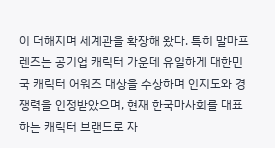이 더해지며 세계관을 확장해 왔다. 특히 말마프렌즈는 공기업 캐릭터 가운데 유일하게 대한민국 캐릭터 어워즈 대상을 수상하며 인지도와 경쟁력을 인정받았으며, 현재 한국마사회를 대표하는 캐릭터 브랜드로 자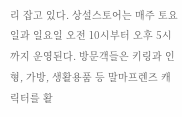리 잡고 있다. 상설스토어는 매주 토요일과 일요일 오전 10시부터 오후 5시까지 운영된다. 방문객들은 키링과 인형, 가방, 생활용품 등 말마프렌즈 캐릭터를 활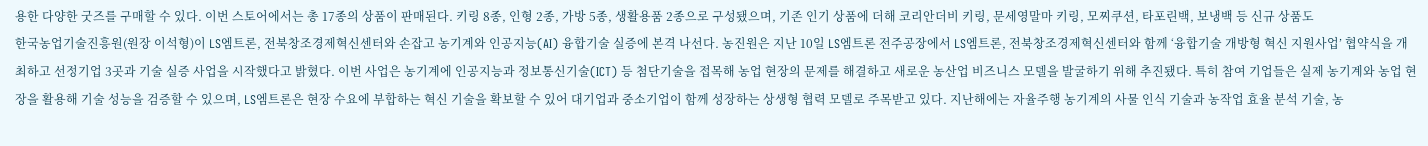용한 다양한 굿즈를 구매할 수 있다. 이번 스토어에서는 총 17종의 상품이 판매된다. 키링 8종, 인형 2종, 가방 5종, 생활용품 2종으로 구성됐으며, 기존 인기 상품에 더해 코리안더비 키링, 문세영말마 키링, 모찌쿠션, 타포린백, 보냉백 등 신규 상품도
한국농업기술진흥원(원장 이석형)이 LS엠트론, 전북창조경제혁신센터와 손잡고 농기계와 인공지능(AI) 융합기술 실증에 본격 나선다. 농진원은 지난 10일 LS엠트론 전주공장에서 LS엠트론, 전북창조경제혁신센터와 함께 ‘융합기술 개방형 혁신 지원사업’ 협약식을 개최하고 선정기업 3곳과 기술 실증 사업을 시작했다고 밝혔다. 이번 사업은 농기계에 인공지능과 정보통신기술(ICT) 등 첨단기술을 접목해 농업 현장의 문제를 해결하고 새로운 농산업 비즈니스 모델을 발굴하기 위해 추진됐다. 특히 참여 기업들은 실제 농기계와 농업 현장을 활용해 기술 성능을 검증할 수 있으며, LS엠트론은 현장 수요에 부합하는 혁신 기술을 확보할 수 있어 대기업과 중소기업이 함께 성장하는 상생형 협력 모델로 주목받고 있다. 지난해에는 자율주행 농기계의 사물 인식 기술과 농작업 효율 분석 기술, 농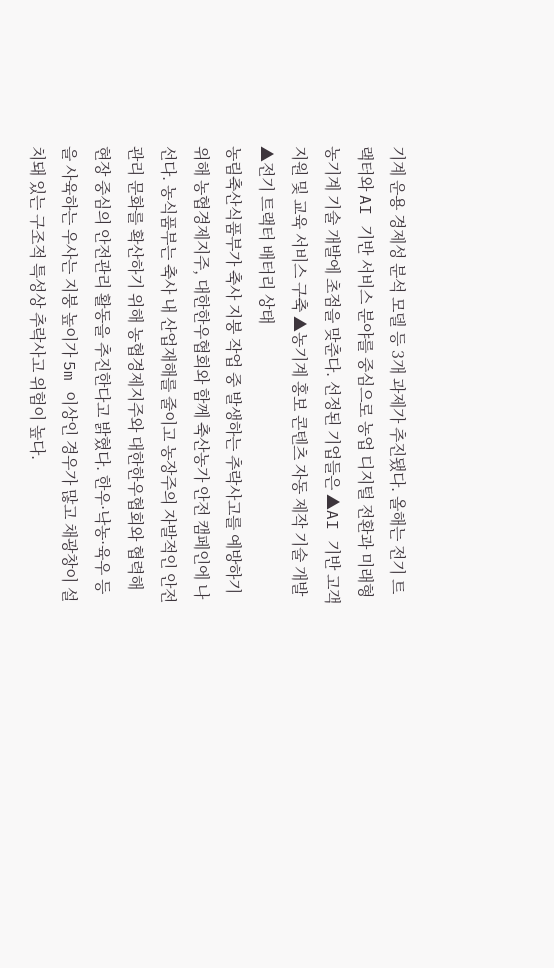기계 운용 경제성 분석 모델 등 3개 과제가 추진됐다. 올해는 전기 트랙터와 AI 기반 서비스 분야를 중심으로 농업 디지털 전환과 미래형 농기계 기술 개발에 초점을 맞춘다. 선정된 기업들은 ▲AI 기반 고객 지원 및 교육 서비스 구축 ▲농기계 홍보 콘텐츠 자동 제작 기술 개발 ▲전기 트랙터 배터리 상태
농림축산식품부가 축사 지붕 작업 중 발생하는 추락사고를 예방하기 위해 농협경제지주, 대한한우협회와 함께 축산농가 안전 캠페인에 나선다. 농식품부는 축사 내 산업재해를 줄이고 농장주의 자발적인 안전관리 문화를 확산하기 위해 농협경제지주와 대한한우협회와 협력해 현장 중심의 안전관리 활동을 추진한다고 밝혔다. 한우·낙농·육우 등을 사육하는 우사는 지붕 높이가 5m 이상인 경우가 많고 채광창이 설치돼 있는 구조적 특성상 추락사고 위험이 높다.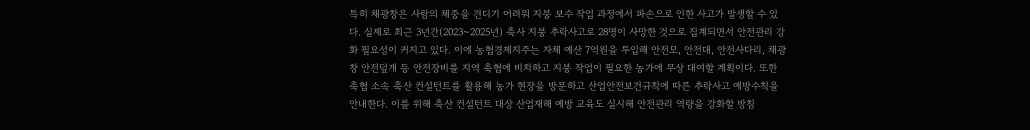특히 채광창은 사람의 체중을 견디기 어려워 지붕 보수 작업 과정에서 파손으로 인한 사고가 발생할 수 있다. 실제로 최근 3년간(2023~2025년) 축사 지붕 추락사고로 28명이 사망한 것으로 집계되면서 안전관리 강화 필요성이 커지고 있다. 이에 농협경제지주는 자체 예산 7억원을 투입해 안전모, 안전대, 안전사다리, 채광창 안전덮개 등 안전장비를 지역 축협에 비치하고 지붕 작업이 필요한 농가에 무상 대여할 계획이다. 또한 축협 소속 축산 컨설턴트를 활용해 농가 현장을 방문하고 산업안전보건규칙에 따른 추락사고 예방수칙을 안내한다. 이를 위해 축산 컨설턴트 대상 산업재해 예방 교육도 실시해 안전관리 역량을 강화할 방침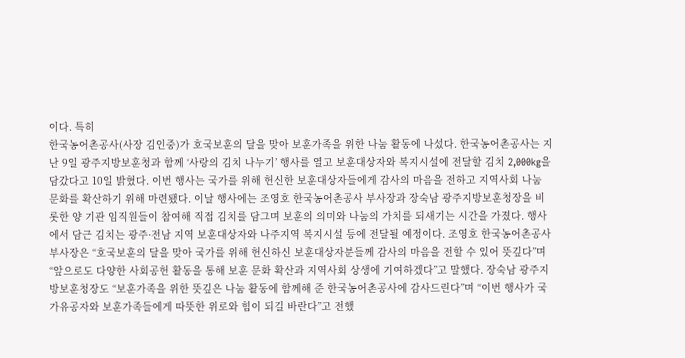이다. 특히
한국농어촌공사(사장 김인중)가 호국보훈의 달을 맞아 보훈가족을 위한 나눔 활동에 나섰다. 한국농어촌공사는 지난 9일 광주지방보훈청과 함께 ‘사랑의 김치 나누기’ 행사를 열고 보훈대상자와 복지시설에 전달할 김치 2,000kg을 담갔다고 10일 밝혔다. 이번 행사는 국가를 위해 헌신한 보훈대상자들에게 감사의 마음을 전하고 지역사회 나눔 문화를 확산하기 위해 마련됐다. 이날 행사에는 조영호 한국농어촌공사 부사장과 장숙남 광주지방보훈청장을 비롯한 양 기관 임직원들이 참여해 직접 김치를 담그며 보훈의 의미와 나눔의 가치를 되새기는 시간을 가졌다. 행사에서 담근 김치는 광주·전남 지역 보훈대상자와 나주지역 복지시설 등에 전달될 예정이다. 조영호 한국농어촌공사 부사장은 “호국보훈의 달을 맞아 국가를 위해 헌신하신 보훈대상자분들께 감사의 마음을 전할 수 있어 뜻깊다”며 “앞으로도 다양한 사회공헌 활동을 통해 보훈 문화 확산과 지역사회 상생에 기여하겠다”고 말했다. 장숙남 광주지방보훈청장도 “보훈가족을 위한 뜻깊은 나눔 활동에 함께해 준 한국농어촌공사에 감사드린다”며 “이번 행사가 국가유공자와 보훈가족들에게 따뜻한 위로와 힘이 되길 바란다”고 전했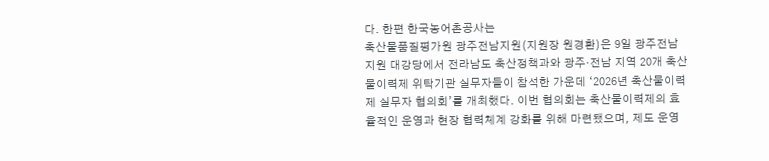다. 한편 한국농어촌공사는
축산물품질평가원 광주전남지원(지원장 원경환)은 9일 광주전남지원 대강당에서 전라남도 축산정책과와 광주·전남 지역 20개 축산물이력제 위탁기관 실무자들이 참석한 가운데 ‘2026년 축산물이력제 실무자 협의회’를 개최했다. 이번 협의회는 축산물이력제의 효율적인 운영과 현장 협력체계 강화를 위해 마련됐으며, 제도 운영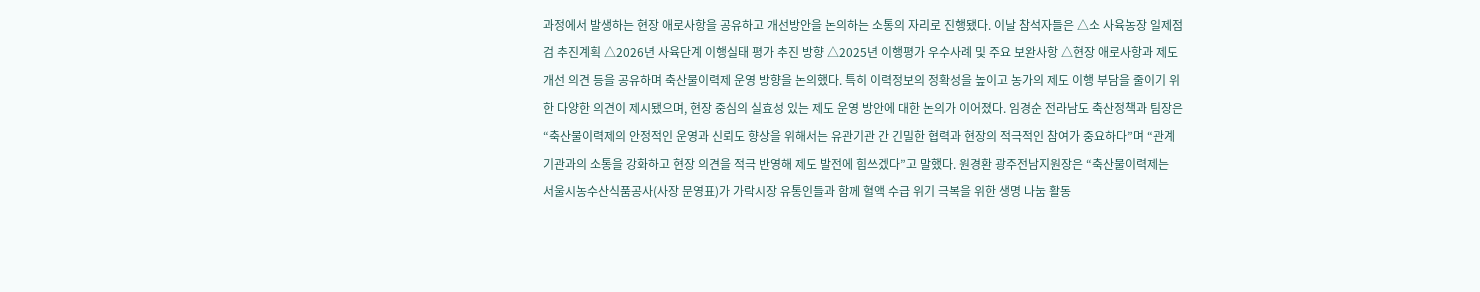과정에서 발생하는 현장 애로사항을 공유하고 개선방안을 논의하는 소통의 자리로 진행됐다. 이날 참석자들은 △소 사육농장 일제점검 추진계획 △2026년 사육단계 이행실태 평가 추진 방향 △2025년 이행평가 우수사례 및 주요 보완사항 △현장 애로사항과 제도 개선 의견 등을 공유하며 축산물이력제 운영 방향을 논의했다. 특히 이력정보의 정확성을 높이고 농가의 제도 이행 부담을 줄이기 위한 다양한 의견이 제시됐으며, 현장 중심의 실효성 있는 제도 운영 방안에 대한 논의가 이어졌다. 임경순 전라남도 축산정책과 팀장은 “축산물이력제의 안정적인 운영과 신뢰도 향상을 위해서는 유관기관 간 긴밀한 협력과 현장의 적극적인 참여가 중요하다”며 “관계기관과의 소통을 강화하고 현장 의견을 적극 반영해 제도 발전에 힘쓰겠다”고 말했다. 원경환 광주전남지원장은 “축산물이력제는
서울시농수산식품공사(사장 문영표)가 가락시장 유통인들과 함께 혈액 수급 위기 극복을 위한 생명 나눔 활동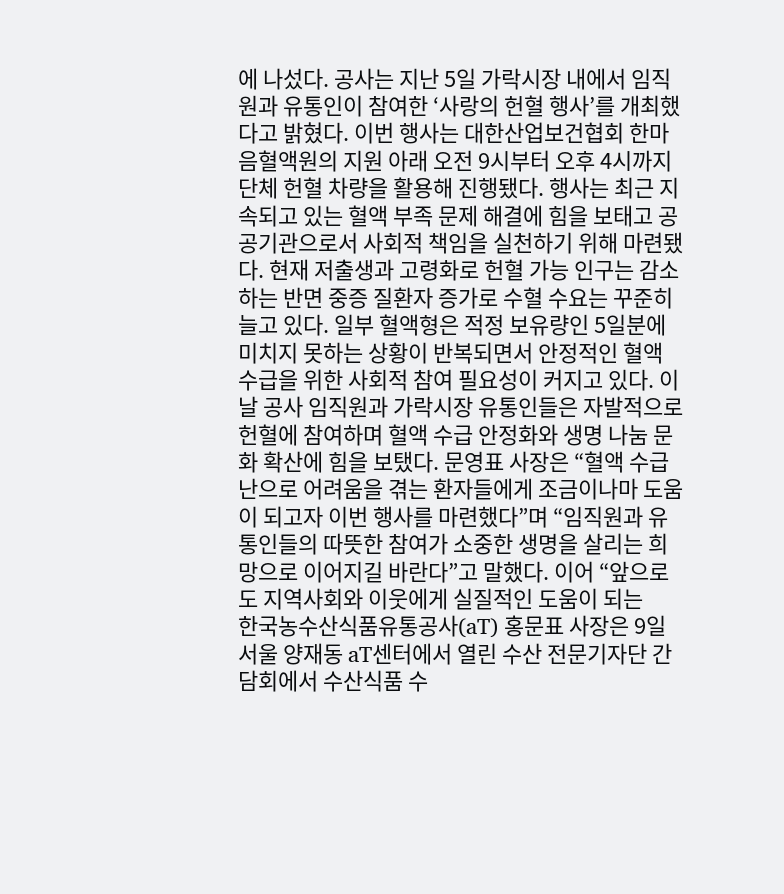에 나섰다. 공사는 지난 5일 가락시장 내에서 임직원과 유통인이 참여한 ‘사랑의 헌혈 행사’를 개최했다고 밝혔다. 이번 행사는 대한산업보건협회 한마음혈액원의 지원 아래 오전 9시부터 오후 4시까지 단체 헌혈 차량을 활용해 진행됐다. 행사는 최근 지속되고 있는 혈액 부족 문제 해결에 힘을 보태고 공공기관으로서 사회적 책임을 실천하기 위해 마련됐다. 현재 저출생과 고령화로 헌혈 가능 인구는 감소하는 반면 중증 질환자 증가로 수혈 수요는 꾸준히 늘고 있다. 일부 혈액형은 적정 보유량인 5일분에 미치지 못하는 상황이 반복되면서 안정적인 혈액 수급을 위한 사회적 참여 필요성이 커지고 있다. 이날 공사 임직원과 가락시장 유통인들은 자발적으로 헌혈에 참여하며 혈액 수급 안정화와 생명 나눔 문화 확산에 힘을 보탰다. 문영표 사장은 “혈액 수급난으로 어려움을 겪는 환자들에게 조금이나마 도움이 되고자 이번 행사를 마련했다”며 “임직원과 유통인들의 따뜻한 참여가 소중한 생명을 살리는 희망으로 이어지길 바란다”고 말했다. 이어 “앞으로도 지역사회와 이웃에게 실질적인 도움이 되는
한국농수산식품유통공사(aT) 홍문표 사장은 9일 서울 양재동 aT센터에서 열린 수산 전문기자단 간담회에서 수산식품 수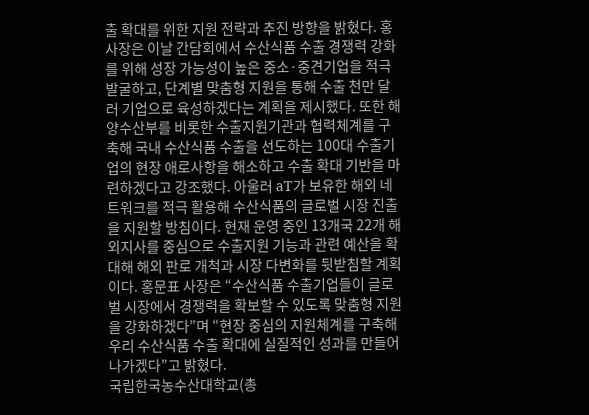출 확대를 위한 지원 전략과 추진 방향을 밝혔다. 홍 사장은 이날 간담회에서 수산식품 수출 경쟁력 강화를 위해 성장 가능성이 높은 중소·중견기업을 적극 발굴하고, 단계별 맞춤형 지원을 통해 수출 천만 달러 기업으로 육성하겠다는 계획을 제시했다. 또한 해양수산부를 비롯한 수출지원기관과 협력체계를 구축해 국내 수산식품 수출을 선도하는 100대 수출기업의 현장 애로사항을 해소하고 수출 확대 기반을 마련하겠다고 강조했다. 아울러 aT가 보유한 해외 네트워크를 적극 활용해 수산식품의 글로벌 시장 진출을 지원할 방침이다. 현재 운영 중인 13개국 22개 해외지사를 중심으로 수출지원 기능과 관련 예산을 확대해 해외 판로 개척과 시장 다변화를 뒷받침할 계획이다. 홍문표 사장은 “수산식품 수출기업들이 글로벌 시장에서 경쟁력을 확보할 수 있도록 맞춤형 지원을 강화하겠다”며 “현장 중심의 지원체계를 구축해 우리 수산식품 수출 확대에 실질적인 성과를 만들어 나가겠다”고 밝혔다.
국립한국농수산대학교(총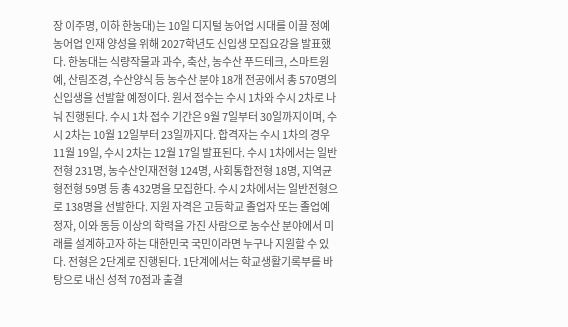장 이주명, 이하 한농대)는 10일 디지털 농어업 시대를 이끌 정예 농어업 인재 양성을 위해 2027학년도 신입생 모집요강을 발표했다. 한농대는 식량작물과 과수, 축산, 농수산 푸드테크, 스마트원예, 산림조경, 수산양식 등 농수산 분야 18개 전공에서 총 570명의 신입생을 선발할 예정이다. 원서 접수는 수시 1차와 수시 2차로 나눠 진행된다. 수시 1차 접수 기간은 9월 7일부터 30일까지이며, 수시 2차는 10월 12일부터 23일까지다. 합격자는 수시 1차의 경우 11월 19일, 수시 2차는 12월 17일 발표된다. 수시 1차에서는 일반전형 231명, 농수산인재전형 124명, 사회통합전형 18명, 지역균형전형 59명 등 총 432명을 모집한다. 수시 2차에서는 일반전형으로 138명을 선발한다. 지원 자격은 고등학교 졸업자 또는 졸업예정자, 이와 동등 이상의 학력을 가진 사람으로 농수산 분야에서 미래를 설계하고자 하는 대한민국 국민이라면 누구나 지원할 수 있다. 전형은 2단계로 진행된다. 1단계에서는 학교생활기록부를 바탕으로 내신 성적 70점과 출결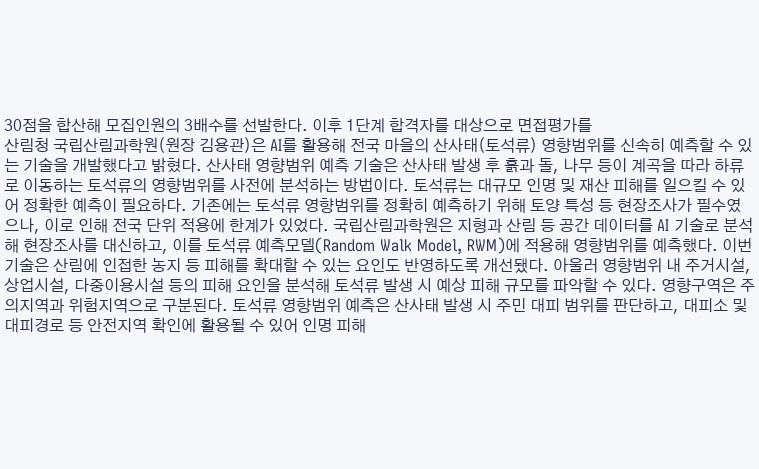30점을 합산해 모집인원의 3배수를 선발한다. 이후 1단계 합격자를 대상으로 면접평가를
산림청 국립산림과학원(원장 김용관)은 AI를 활용해 전국 마을의 산사태(토석류) 영향범위를 신속히 예측할 수 있는 기술을 개발했다고 밝혔다. 산사태 영향범위 예측 기술은 산사태 발생 후 흙과 돌, 나무 등이 계곡을 따라 하류로 이동하는 토석류의 영향범위를 사전에 분석하는 방법이다. 토석류는 대규모 인명 및 재산 피해를 일으킬 수 있어 정확한 예측이 필요하다. 기존에는 토석류 영향범위를 정확히 예측하기 위해 토양 특성 등 현장조사가 필수였으나, 이로 인해 전국 단위 적용에 한계가 있었다. 국립산림과학원은 지형과 산림 등 공간 데이터를 AI 기술로 분석해 현장조사를 대신하고, 이를 토석류 예측모델(Random Walk Model, RWM)에 적용해 영향범위를 예측했다. 이번 기술은 산림에 인접한 농지 등 피해를 확대할 수 있는 요인도 반영하도록 개선됐다. 아울러 영향범위 내 주거시설, 상업시설, 다중이용시설 등의 피해 요인을 분석해 토석류 발생 시 예상 피해 규모를 파악할 수 있다. 영향구역은 주의지역과 위험지역으로 구분된다. 토석류 영향범위 예측은 산사태 발생 시 주민 대피 범위를 판단하고, 대피소 및 대피경로 등 안전지역 확인에 활용될 수 있어 인명 피해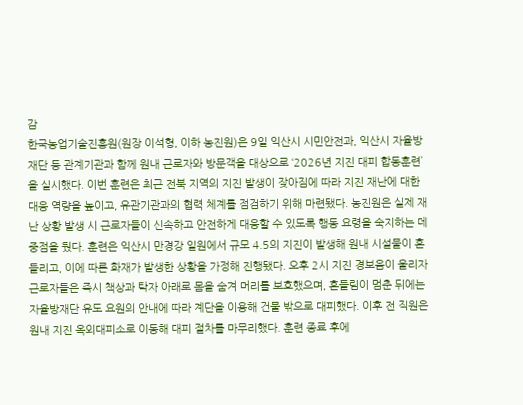감
한국농업기술진흥원(원장 이석형, 이하 농진원)은 9일 익산시 시민안전과, 익산시 자율방재단 등 관계기관과 함께 원내 근로자와 방문객을 대상으로 ‘2026년 지진 대피 합동훈련’을 실시했다. 이번 훈련은 최근 전북 지역의 지진 발생이 잦아짐에 따라 지진 재난에 대한 대응 역량을 높이고, 유관기관과의 협력 체계를 점검하기 위해 마련됐다. 농진원은 실제 재난 상황 발생 시 근로자들이 신속하고 안전하게 대응할 수 있도록 행동 요령을 숙지하는 데 중점을 뒀다. 훈련은 익산시 만경강 일원에서 규모 4.5의 지진이 발생해 원내 시설물이 흔들리고, 이에 따른 화재가 발생한 상황을 가정해 진행됐다. 오후 2시 지진 경보음이 울리자 근로자들은 즉시 책상과 탁자 아래로 몸을 숨겨 머리를 보호했으며, 흔들림이 멈춘 뒤에는 자율방재단 유도 요원의 안내에 따라 계단을 이용해 건물 밖으로 대피했다. 이후 전 직원은 원내 지진 옥외대피소로 이동해 대피 절차를 마무리했다. 훈련 종료 후에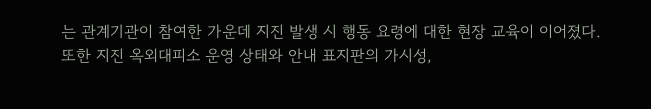는 관계기관이 참여한 가운데 지진 발생 시 행동 요령에 대한 현장 교육이 이어졌다. 또한 지진 옥외대피소 운영 상태와 안내 표지판의 가시성,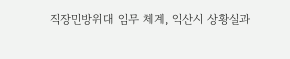직장민방위대 임무 체계, 익산시 상황실과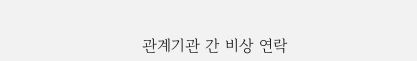관계기관 간 비상 연락